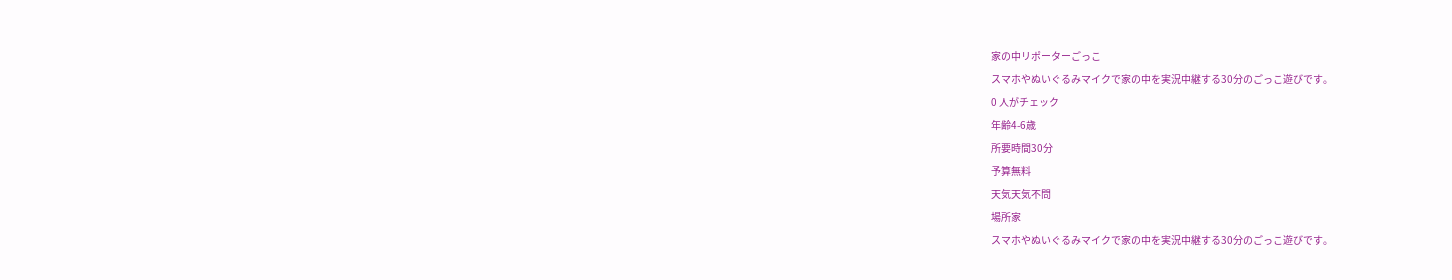家の中リポーターごっこ
スマホやぬいぐるみマイクで家の中を実況中継する30分のごっこ遊びです。
0 人がチェック
年齢4-6歳
所要時間30分
予算無料
天気天気不問
場所家
スマホやぬいぐるみマイクで家の中を実況中継する30分のごっこ遊びです。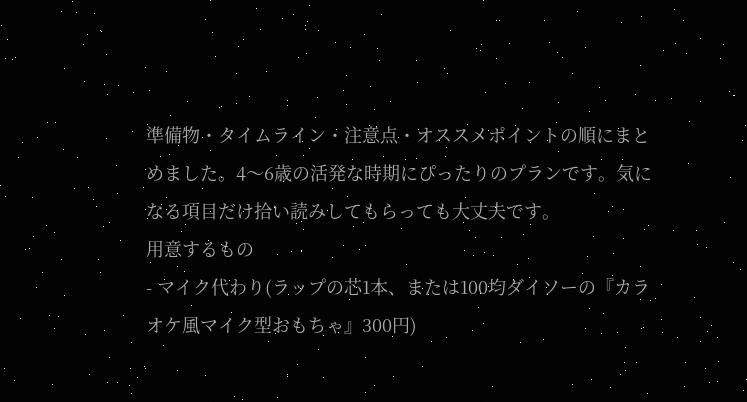準備物・タイムライン・注意点・オススメポイントの順にまとめました。4〜6歳の活発な時期にぴったりのプランです。気になる項目だけ拾い読みしてもらっても大丈夫です。
用意するもの
- マイク代わり(ラップの芯1本、または100均ダイソーの『カラオケ風マイク型おもちゃ』300円)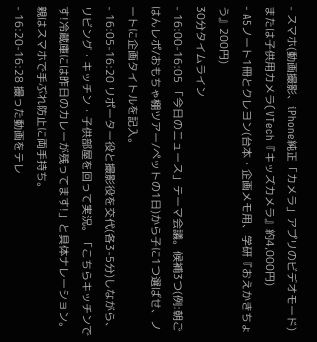- スマホ(動画撮影、iPhone純正「カメラ」アプリのビデオモード)または子供用カメラ(VTech『キッズカメラ』約4,000円)
- A5ノート1冊とクレヨン(台本・企画メモ用、学研『おえかきちょう』200円)
30分タイムライン
- 16:00-16:05 「今日のニュース」テーマ会議。候補3つ(例:朝ごはんレポ/おもちゃ棚ツアー/ペットの1日)から子に1つ選ばせ、ノートに企画タイトルを記入。
- 16:05-16:20 リポーター役と撮影役を交代(各3-5分)しながら、リビング・キッチン・子供部屋を回って実況。「こちらキッチンです!冷蔵庫には昨日のカレーが残ってます!」と具体ナレーション。親はスマホで手ぶれ防止に両手持ち。
- 16:20-16:28 撮った動画をテレ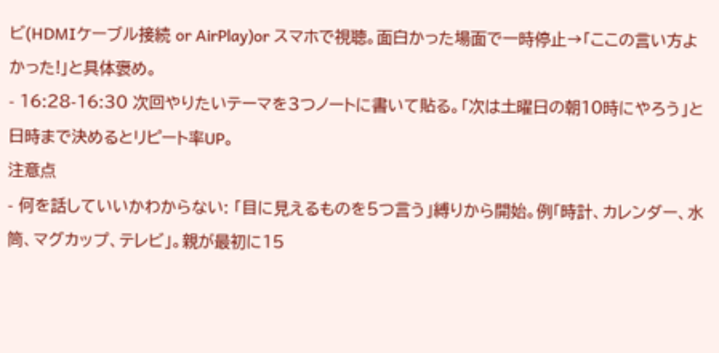ビ(HDMIケーブル接続 or AirPlay)or スマホで視聴。面白かった場面で一時停止→「ここの言い方よかった!」と具体褒め。
- 16:28-16:30 次回やりたいテーマを3つノートに書いて貼る。「次は土曜日の朝10時にやろう」と日時まで決めるとリピート率UP。
注意点
- 何を話していいかわからない: 「目に見えるものを5つ言う」縛りから開始。例「時計、カレンダー、水筒、マグカップ、テレビ」。親が最初に15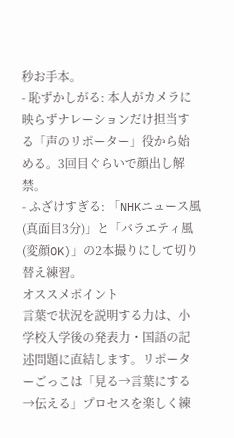秒お手本。
- 恥ずかしがる: 本人がカメラに映らずナレーションだけ担当する「声のリポーター」役から始める。3回目ぐらいで顔出し解禁。
- ふざけすぎる: 「NHKニュース風(真面目3分)」と「バラエティ風(変顔OK)」の2本撮りにして切り替え練習。
オススメポイント
言葉で状況を説明する力は、小学校入学後の発表力・国語の記述問題に直結します。リポーターごっこは「見る→言葉にする→伝える」プロセスを楽しく練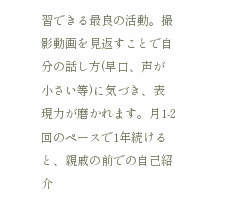習できる最良の活動。撮影動画を見返すことで自分の話し方(早口、声が小さい等)に気づき、表現力が磨かれます。月1-2回のペースで1年続けると、親戚の前での自己紹介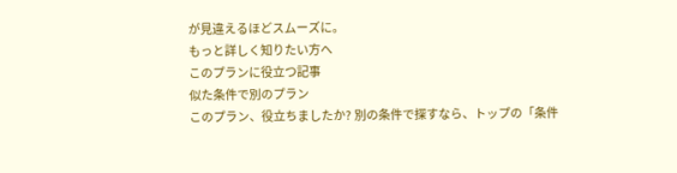が見違えるほどスムーズに。
もっと詳しく知りたい方へ
このプランに役立つ記事
似た条件で別のプラン
このプラン、役立ちましたか? 別の条件で探すなら、トップの「条件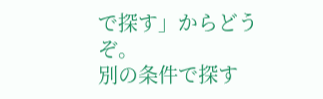で探す」からどうぞ。
別の条件で探す